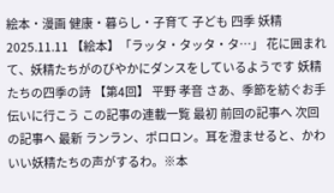絵本・漫画 健康・暮らし・子育て 子ども 四季 妖精 2025.11.11 【絵本】「ラッタ・タッタ・タ…」 花に囲まれて、妖精たちがのびやかにダンスをしているようです 妖精たちの四季の詩 【第4回】 平野 孝音 さあ、季節を紡ぐお手伝いに行こう この記事の連載一覧 最初 前回の記事へ 次回の記事へ 最新 ランラン、ポロロン。耳を澄ませると、かわいい妖精たちの声がするわ。※本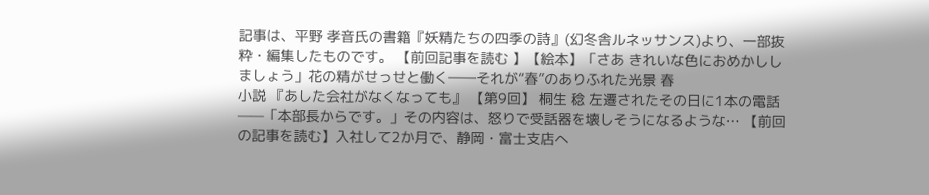記事は、平野 孝音氏の書籍『妖精たちの四季の詩』(幻冬舎ルネッサンス)より、一部抜粋・編集したものです。 【前回記事を読む 】【絵本】「さあ きれいな色におめかししましょう」花の精がせっせと働く――それが“春”のありふれた光景 春
小説 『あした会社がなくなっても』 【第9回】 桐生 稔 左遷されたその日に1本の電話——「本部長からです。」その内容は、怒りで受話器を壊しそうになるような… 【前回の記事を読む】入社して2か月で、静岡・富士支店へ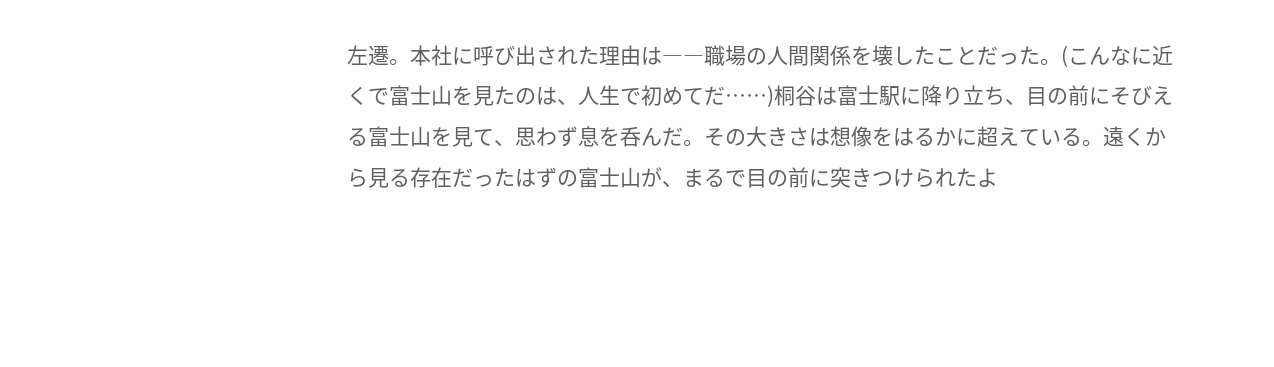左遷。本社に呼び出された理由は――職場の人間関係を壊したことだった。(こんなに近くで富士山を見たのは、人生で初めてだ……)桐谷は富士駅に降り立ち、目の前にそびえる富士山を見て、思わず息を呑んだ。その大きさは想像をはるかに超えている。遠くから見る存在だったはずの富士山が、まるで目の前に突きつけられたよ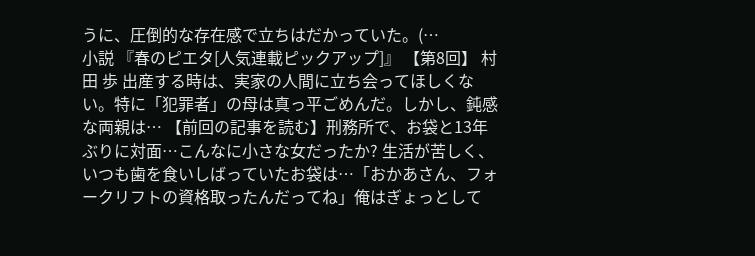うに、圧倒的な存在感で立ちはだかっていた。(…
小説 『春のピエタ[人気連載ピックアップ]』 【第8回】 村田 歩 出産する時は、実家の人間に立ち会ってほしくない。特に「犯罪者」の母は真っ平ごめんだ。しかし、鈍感な両親は… 【前回の記事を読む】刑務所で、お袋と13年ぶりに対面…こんなに小さな女だったか? 生活が苦しく、いつも歯を食いしばっていたお袋は…「おかあさん、フォークリフトの資格取ったんだってね」俺はぎょっとして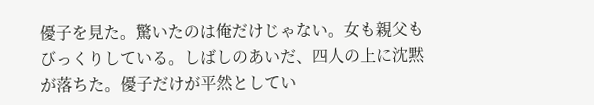優子を見た。驚いたのは俺だけじゃない。女も親父もびっくりしている。しばしのあいだ、四人の上に沈黙が落ちた。優子だけが平然としてい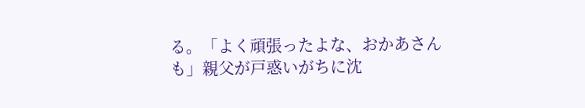る。「よく頑張ったよな、おかあさんも」親父が戸惑いがちに沈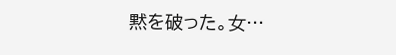黙を破った。女…